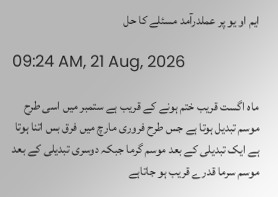ایم او یو پر عملدرآمد مسئلے کا حل

09:24 AM, 21 Aug, 2026

ماہ اگست قریب ختم ہونے کے قریب ہے ستمبر میں اسی طرح موسم تبدیل ہوتا ہے جس طرح فروری مارچ میں فرق بس اتنا ہوتا ہے ایک تبدیلی کے بعد موسم گرما جبکہ دوسری تبدیلی کے بعد موسم سرما قدرے قریب ہو جاتاہے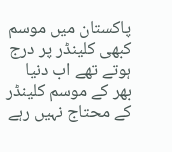پاکستان میں موسم کبھی کلینڈر پر درج ہوتے تھے اب دنیا بھر کے موسم کلینڈر کے محتاج نہیں رہے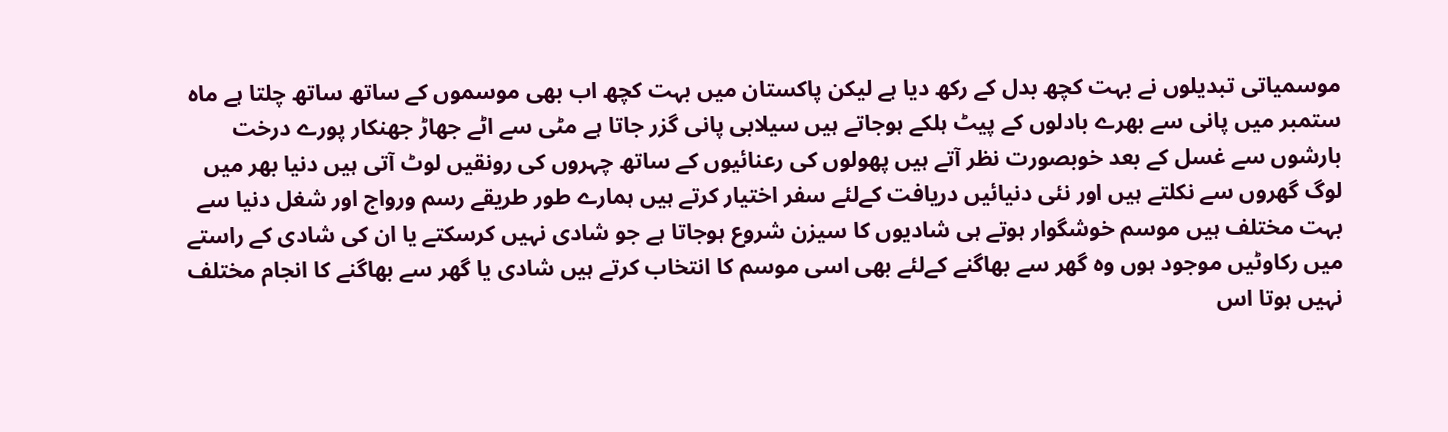موسمیاتی تبدیلوں نے بہت کچھ بدل کے رکھ دیا ہے لیکن پاکستان میں بہت کچھ اب بھی موسموں کے ساتھ ساتھ چلتا ہے ماہ ستمبر میں پانی سے بھرے بادلوں کے پیٹ ہلکے ہوجاتے ہیں سیلابی پانی گزر جاتا ہے مٹی سے اٹے جھاڑ جھنکار پورے درخت بارشوں سے غسل کے بعد خوبصورت نظر آتے ہیں پھولوں کی رعنائیوں کے ساتھ چہروں کی رونقیں لوٹ آتی ہیں دنیا بھر میں لوگ گھروں سے نکلتے ہیں اور نئی دنیائیں دریافت کےلئے سفر اختیار کرتے ہیں ہمارے طور طریقے رسم ورواج اور شغل دنیا سے بہت مختلف ہیں موسم خوشگوار ہوتے ہی شادیوں کا سیزن شروع ہوجاتا ہے جو شادی نہیں کرسکتے یا ان کی شادی کے راستے میں رکاوٹیں موجود ہوں وہ گھر سے بھاگنے کےلئے بھی اسی موسم کا انتخاب کرتے ہیں شادی یا گھر سے بھاگنے کا انجام مختلف نہیں ہوتا اس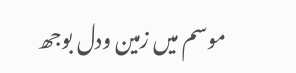موسم میں زمین ودل بوجھ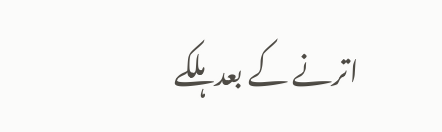اترنے کے بعد ہلکے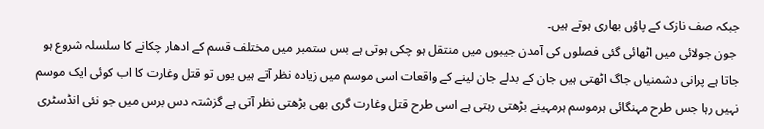جبکہ صف نازک کے پاؤں بھاری ہوتے ہیں۔
 جون جولائی میں اٹھائی گئی فصلوں کی آمدن جیبوں میں منتقل ہو چکی ہوتی ہے بس ستمبر میں مختلف قسم کے ادھار چکانے کا سلسلہ شروع ہو جاتا ہے پرانی دشمنیاں جاگ اٹھتی ہیں جان کے بدلے جان لینے کے واقعات اسی موسم میں زیادہ نظر آتے ہیں یوں تو قتل وغارت کا اب کوئی ایک موسم نہیں رہا جس طرح مہنگائی ہرموسم ہرمہینے بڑھتی رہتی ہے اسی طرح قتل وغارت گری بھی بڑھتی نظر آتی ہے گزشتہ دس برس میں جو نئی انڈسٹری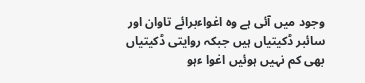وجود میں آئی ہے وہ اغواءبرائے تاوان اور سائبر ڈکیتیاں ہیں جبکہ روایتی ڈکیتیاں بھی کم نہیں ہوئیں اغوا ءہو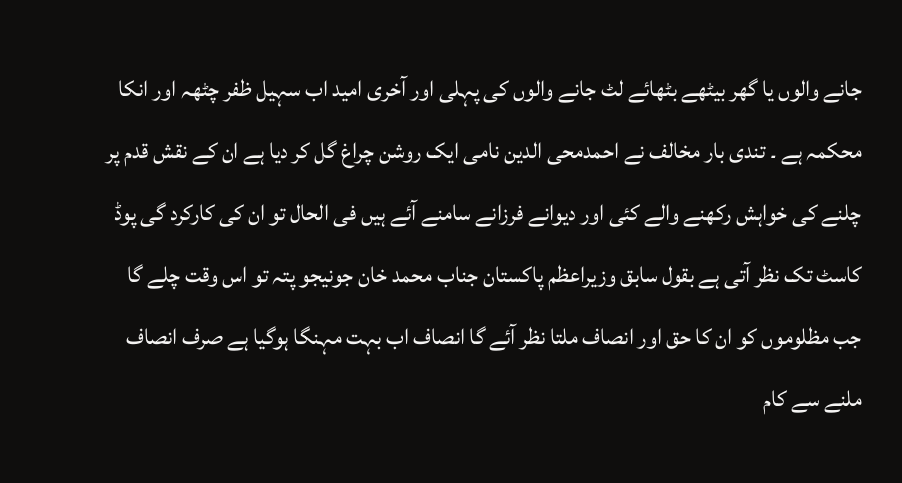جانے والوں یا گھر بیٹھے بٹھائے لٹ جانے والوں کی پہلی اور آخری امید اب سہیل ظفر چٹھہ اور انکا محکمہ ہے ۔ تندی بار مخالف نے احمدمحی الدین نامی ایک روشن چراغ گل کر دیا ہے ان کے نقش قدم پر چلنے کی خواہش رکھنے والے کئی اور دیوانے فرزانے سامنے آئے ہیں فی الحال تو ان کی کارکرد گی پوڈ کاسٹ تک نظر آتی ہے بقول سابق وزیراعظم پاکستان جناب محمد خان جونیجو پتہ تو اس وقت چلے گا جب مظلوموں کو ان کا حق اور انصاف ملتا نظر آئے گا انصاف اب بہت مہنگا ہوگیا ہے صرف انصاف ملنے سے کام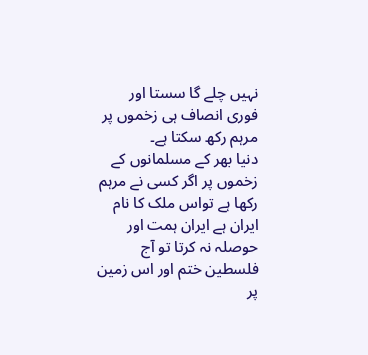نہیں چلے گا سستا اور فوری انصاف ہی زخموں پر مرہم رکھ سکتا ہے۔
دنیا بھر کے مسلمانوں کے زخموں پر اگر کسی نے مرہم رکھا ہے تواس ملک کا نام ایران ہے ایران ہمت اور حوصلہ نہ کرتا تو آج فلسطین ختم اور اس زمین پر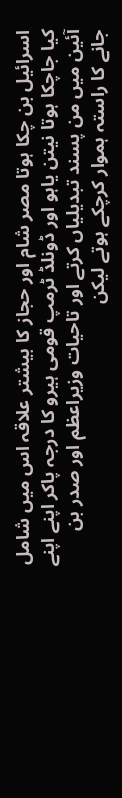اسرائیل بن چکا ہوتا مصر شام اور حجاز کا بیشتر علاقہ اس میں شامل کیا جاچکا ہوتا نیتن یاہو اور ڈونلڈ ٹرمپ قومی ہیرو کا درجہ پاکر اپنے اپنے آئین میں من پسند تبدیلیاں کرتے اور تاحیات وزیراعظم اور صدر بن جانے کا راستہ ہموار کرچکے ہوتے لیکن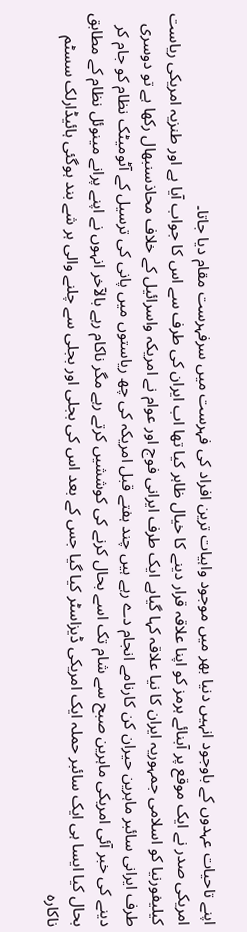اپنے تاحیات عہدوں کے باوجود انہیں دنیا بھر میں موجود واہیات ترین افراد کی فہرست میں سرفہرست مقام دیا جاتا۔
امریکی صدر نے ایک موقع پر آبنائے ہرمز کو اپنا علاقہ قرار دینے کا خیال ظاہر کیا تھا اب ایران کی طرف سے اس کا جواب آیا ہے اور طنزیہ امریکی ریاست کیلیفورنیا کو اسلامی جمہوریہ ایران کا نیا علاقہ کہا گیاہے ایک طرف ایرانی فوج اور عوام نے امریکہ واسرائیل کے خلاف محاذسنبھال رکھا ہے تو دوسری طرف ایرانی سائبر ماہرین حیران کن کارنامے انجام دے رہے ہیں چند ہفتے قبل امریکہ کی چھ ریاستوں میں پانی کی ترسیل کے آٹومیٹک نظام کو جام کر دینے کی خبر آئی امریکی ماہرین صبح سے شام تک اسے بحال کرنے کی کوششیں کرتے رہے مگر ناکام رہے بالآخر انہوں نے اپنے پرانے مینوئل نظام کے مطابق بحال کیا ایسا ہی ایک سائبر حملہ ایک امریکی ڈیزاسٹر کیا گیا جس کے بعد اس کی بجلی اور بجلی سے چلنے والی ہر شے بند ہوگئی ہائیڈارلک سسٹم ناکارہ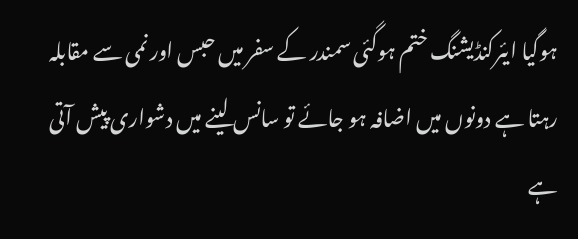ہوگیا ایئرکنڈیشنگ ختم ہوگئی سمندر کے سفر میں حبس اور نمی سے مقابلہ رہتا ہے دونوں میں اضافہ ہو جائے تو سانس لینے میں دشواری پیش آتی ہے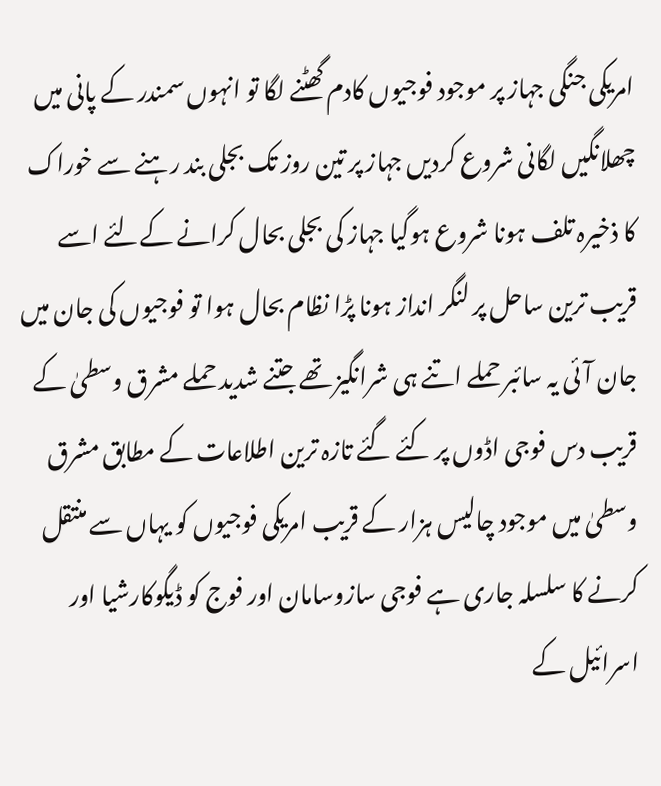امریکی جنگی جہاز پر موجود فوجیوں کادم گھٹنے لگا تو انہوں سمندر کے پانی میں چھلانگیں لگانی شروع کردیں جہاز پر تین روز تک بجلی بند رہنے سے خوراک کا ذخیرہ تلف ہونا شروع ہوگیا جہاز کی بجلی بحال کرانے کےلئے اسے قریب ترین ساحل پر لنگر انداز ہونا پڑا نظام بحال ہوا تو فوجیوں کی جان میں جان آئی یہ سائبر حملے اتنے ہی شرانگیز تھے جتنے شدید حملے مشرق وسطیٰ کے قریب دس فوجی اڈوں پر کئے گئے تازہ ترین اطلاعات کے مطابق مشرق وسطیٰ میں موجود چالیس ہزار کے قریب امریکی فوجیوں کو یہاں سے منتقل کرنے کا سلسلہ جاری ہے فوجی سازوسامان اور فوج کو ڈیگوکارشیا اور اسرائیل کے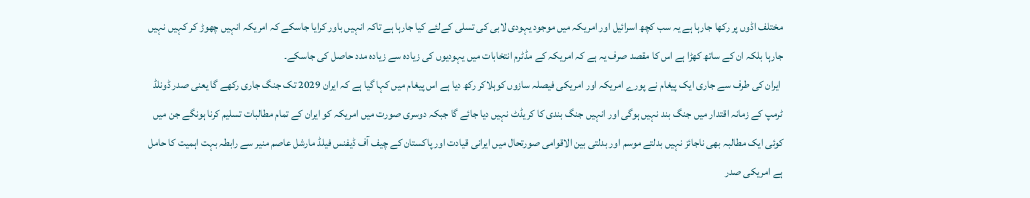مختلف اڈوں پر رکھا جارہا ہے یہ سب کچھ اسرائیل اور امریکہ میں موجود یہودی لابی کی تسلی کےلئے کیا جارہا ہے تاکہ انہیں باور کرایا جاسکے کہ امریکہ انہیں چھوڑ کر کہیں نہیں جارہا بلکہ ان کے ساتھ کھڑا ہے اس کا مقصد صرف یہ ہے کہ امریکہ کے مڈٹرم انتخابات میں یہودیوں کی زیادہ سے زیادہ مدد حاصل کی جاسکے۔
 ایران کی طرف سے جاری ایک پیغام نے پورے امریکہ اور امریکی فیصلہ سازوں کوہلاکر رکھ دیا ہے اس پیغام میں کہا گیا ہے کہ ایران 2029 تک جنگ جاری رکھے گا یعنی صدر ڈونلڈ ٹرمپ کے زمانہ اقتدار میں جنگ بند نہیں ہوگی اور انہیں جنگ بندی کا کریڈٹ نہیں دیا جائے گا جبکہ دوسری صورت میں امریکہ کو ایران کے تمام مطالبات تسلیم کرنا ہونگے جن میں کوئی ایک مطالبہ بھی ناجائز نہیں بدلتے موسم اور بدلتی بین الاقوامی صورتحال میں ایرانی قیادت اور پاکستان کے چیف آف ڈیفنس فیلڈ مارشل عاصم منیر سے رابطہ بہت اہمیت کا حامل ہے امریکی صدر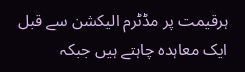ہرقیمت پر مڈٹرم الیکشن سے قبل ایک معاہدہ چاہتے ہیں جبکہ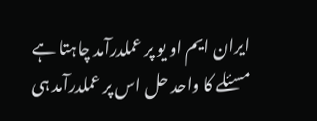ایران ایم او یو پر عملدرآمد چاہتا ہے مسئلے کا واحد حل اس پر عملدرآمد ہی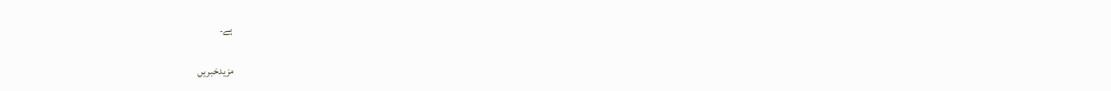ہے۔

مزیدخبریں